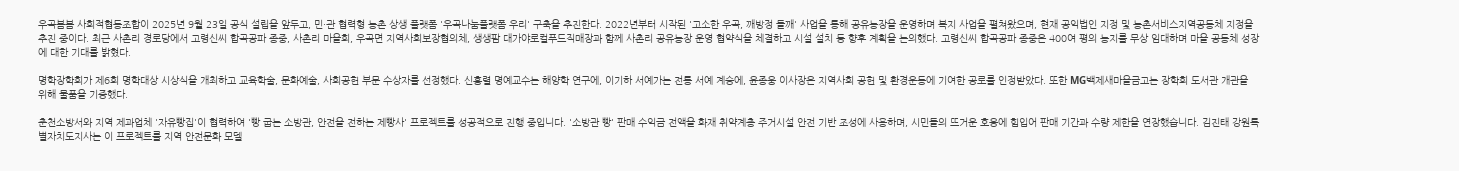우곡봄봄 사회적협동조합이 2025년 9월 23일 공식 설립을 앞두고, 민·관 협력형 농촌 상생 플랫폼 '우곡나눔플랫폼 우리' 구축을 추진한다. 2022년부터 시작된 '고소한 우곡, 깨방정 들깨' 사업을 통해 공유농장을 운영하며 복지 사업을 펼쳐왔으며, 현재 공익법인 지정 및 농촌서비스지역공동체 지정을 추진 중이다. 최근 사촌리 경로당에서 고령신씨 합곡공파 종중, 사촌리 마을회, 우곡면 지역사회보장협의체, 생생팜 대가야로컬푸드직매장과 함께 사촌리 공유농장 운영 협약식을 체결하고 시설 설치 등 향후 계획을 논의했다. 고령신씨 합곡공파 종중은 400여 평의 농지를 무상 임대하며 마을 공동체 성장에 대한 기대를 밝혔다.

명학장학회가 제6회 명학대상 시상식을 개최하고 교육학술, 문화예술, 사회공헌 부문 수상자를 선정했다. 신홍렬 명예교수는 해양학 연구에, 이기하 서예가는 전통 서예 계승에, 윤종웅 이사장은 지역사회 공헌 및 환경운동에 기여한 공로를 인정받았다. 또한 MG백제새마을금고는 장학회 도서관 개관을 위해 물품을 기증했다.

춘천소방서와 지역 제과업체 '자유빵집'이 협력하여 '빵 굽는 소방관, 안전을 전하는 제빵사' 프로젝트를 성공적으로 진행 중입니다. '소방관 빵' 판매 수익금 전액을 화재 취약계층 주거시설 안전 기반 조성에 사용하며, 시민들의 뜨거운 호응에 힘입어 판매 기간과 수량 제한을 연장했습니다. 김진태 강원특별자치도지사는 이 프로젝트를 지역 안전문화 모델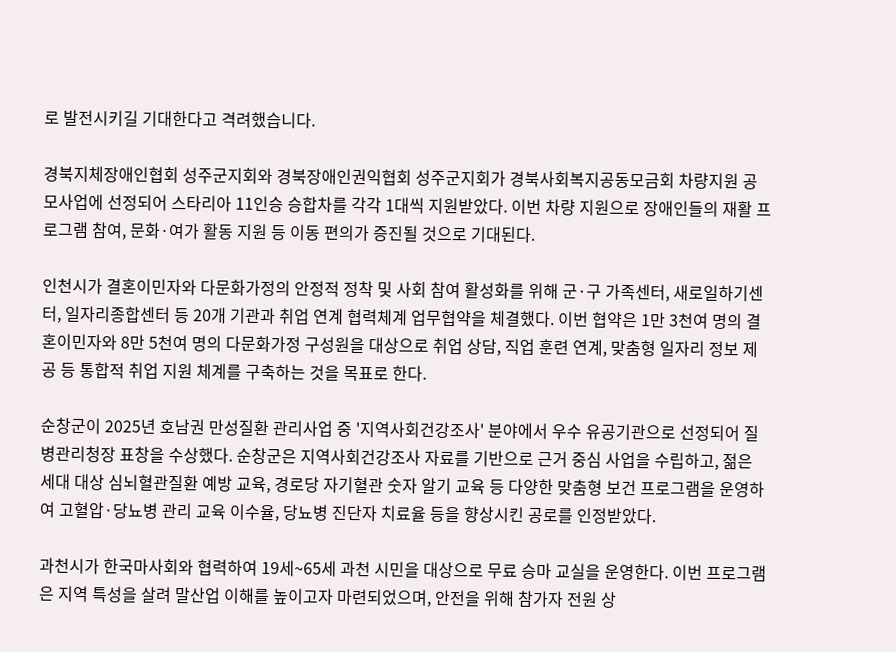로 발전시키길 기대한다고 격려했습니다.

경북지체장애인협회 성주군지회와 경북장애인권익협회 성주군지회가 경북사회복지공동모금회 차량지원 공모사업에 선정되어 스타리아 11인승 승합차를 각각 1대씩 지원받았다. 이번 차량 지원으로 장애인들의 재활 프로그램 참여, 문화·여가 활동 지원 등 이동 편의가 증진될 것으로 기대된다.

인천시가 결혼이민자와 다문화가정의 안정적 정착 및 사회 참여 활성화를 위해 군·구 가족센터, 새로일하기센터, 일자리종합센터 등 20개 기관과 취업 연계 협력체계 업무협약을 체결했다. 이번 협약은 1만 3천여 명의 결혼이민자와 8만 5천여 명의 다문화가정 구성원을 대상으로 취업 상담, 직업 훈련 연계, 맞춤형 일자리 정보 제공 등 통합적 취업 지원 체계를 구축하는 것을 목표로 한다.

순창군이 2025년 호남권 만성질환 관리사업 중 '지역사회건강조사' 분야에서 우수 유공기관으로 선정되어 질병관리청장 표창을 수상했다. 순창군은 지역사회건강조사 자료를 기반으로 근거 중심 사업을 수립하고, 젊은 세대 대상 심뇌혈관질환 예방 교육, 경로당 자기혈관 숫자 알기 교육 등 다양한 맞춤형 보건 프로그램을 운영하여 고혈압·당뇨병 관리 교육 이수율, 당뇨병 진단자 치료율 등을 향상시킨 공로를 인정받았다.

과천시가 한국마사회와 협력하여 19세~65세 과천 시민을 대상으로 무료 승마 교실을 운영한다. 이번 프로그램은 지역 특성을 살려 말산업 이해를 높이고자 마련되었으며, 안전을 위해 참가자 전원 상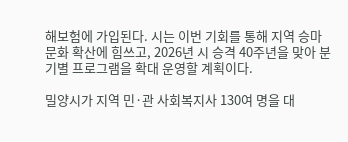해보험에 가입된다. 시는 이번 기회를 통해 지역 승마 문화 확산에 힘쓰고, 2026년 시 승격 40주년을 맞아 분기별 프로그램을 확대 운영할 계획이다.

밀양시가 지역 민·관 사회복지사 130여 명을 대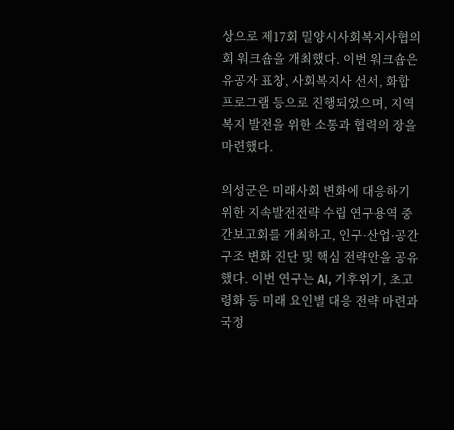상으로 제17회 밀양시사회복지사협의회 워크숍을 개최했다. 이번 워크숍은 유공자 표창, 사회복지사 선서, 화합 프로그램 등으로 진행되었으며, 지역 복지 발전을 위한 소통과 협력의 장을 마련했다.

의성군은 미래사회 변화에 대응하기 위한 지속발전전략 수립 연구용역 중간보고회를 개최하고, 인구·산업·공간 구조 변화 진단 및 핵심 전략안을 공유했다. 이번 연구는 AI, 기후위기, 초고령화 등 미래 요인별 대응 전략 마련과 국정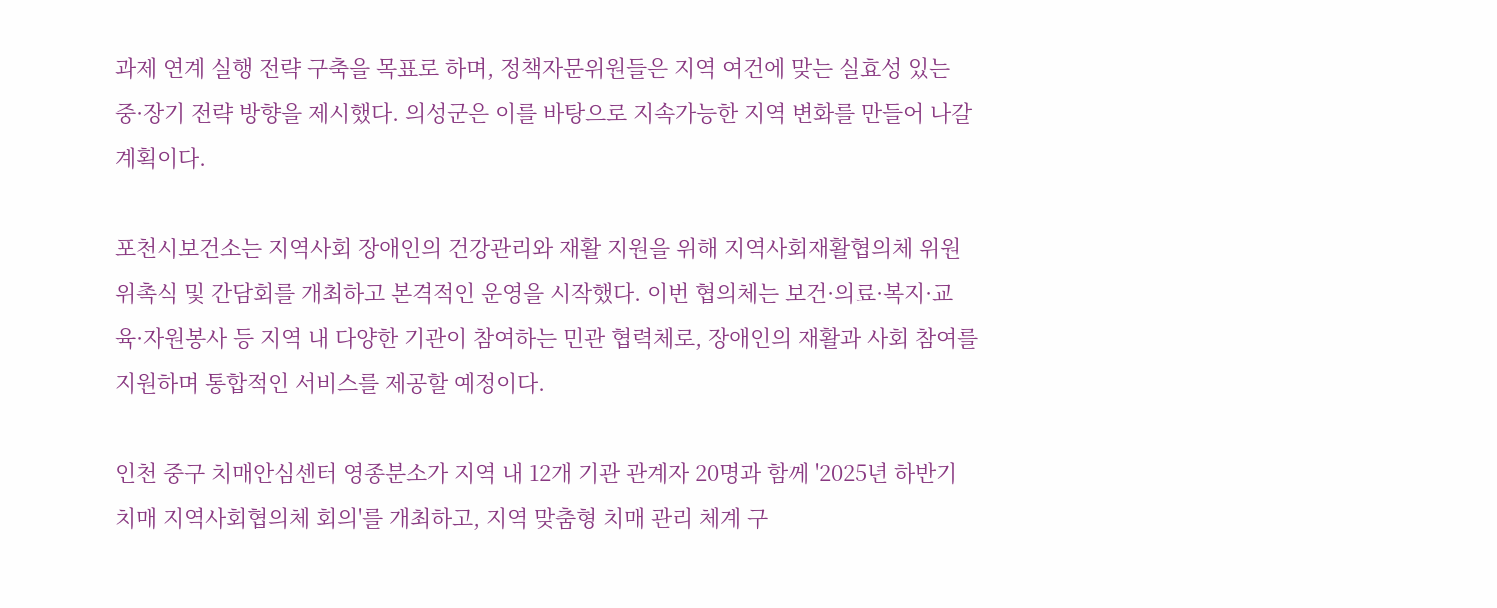과제 연계 실행 전략 구축을 목표로 하며, 정책자문위원들은 지역 여건에 맞는 실효성 있는 중·장기 전략 방향을 제시했다. 의성군은 이를 바탕으로 지속가능한 지역 변화를 만들어 나갈 계획이다.

포천시보건소는 지역사회 장애인의 건강관리와 재활 지원을 위해 지역사회재활협의체 위원 위촉식 및 간담회를 개최하고 본격적인 운영을 시작했다. 이번 협의체는 보건·의료·복지·교육·자원봉사 등 지역 내 다양한 기관이 참여하는 민관 협력체로, 장애인의 재활과 사회 참여를 지원하며 통합적인 서비스를 제공할 예정이다.

인천 중구 치매안심센터 영종분소가 지역 내 12개 기관 관계자 20명과 함께 '2025년 하반기 치매 지역사회협의체 회의'를 개최하고, 지역 맞춤형 치매 관리 체계 구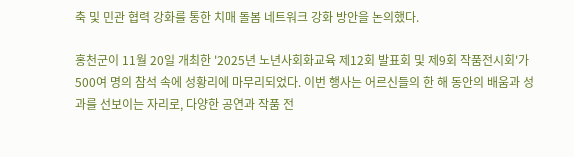축 및 민관 협력 강화를 통한 치매 돌봄 네트워크 강화 방안을 논의했다.

홍천군이 11월 20일 개최한 '2025년 노년사회화교육 제12회 발표회 및 제9회 작품전시회'가 500여 명의 참석 속에 성황리에 마무리되었다. 이번 행사는 어르신들의 한 해 동안의 배움과 성과를 선보이는 자리로, 다양한 공연과 작품 전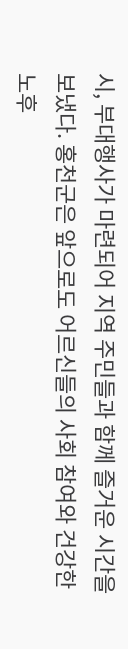시, 부대행사가 마련되어 지역 주민들과 함께 즐거운 시간을 보냈다. 홍천군은 앞으로도 어르신들의 사회 참여와 건강한 노후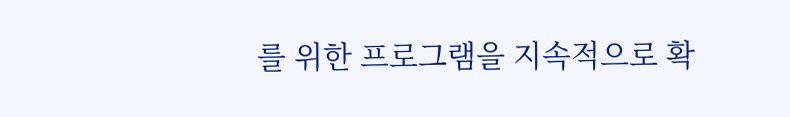를 위한 프로그램을 지속적으로 확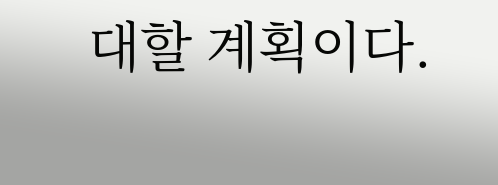대할 계획이다.